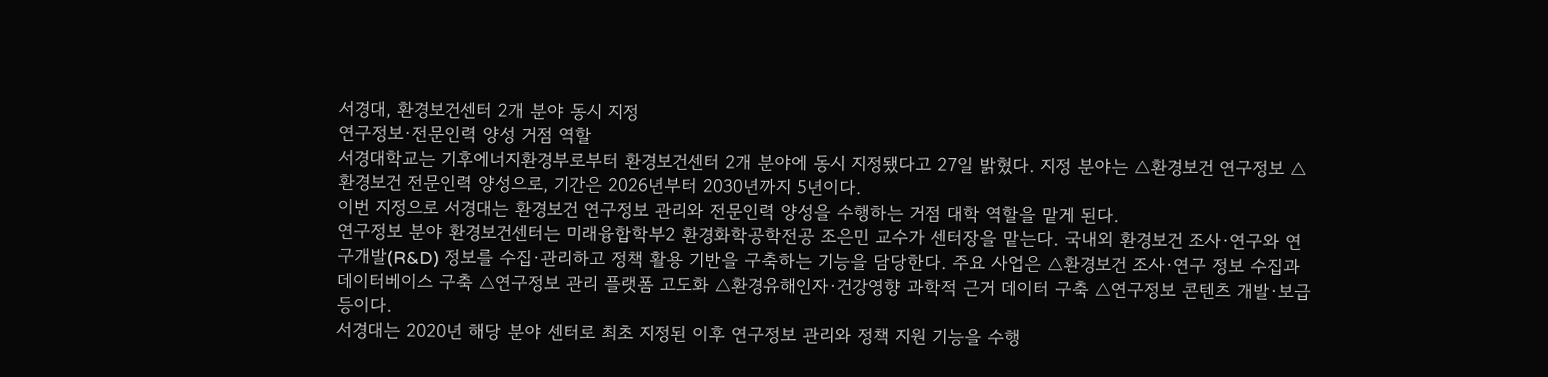서경대, 환경보건센터 2개 분야 동시 지정
연구정보·전문인력 양성 거점 역할
서경대학교는 기후에너지환경부로부터 환경보건센터 2개 분야에 동시 지정됐다고 27일 밝혔다. 지정 분야는 △환경보건 연구정보 △환경보건 전문인력 양성으로, 기간은 2026년부터 2030년까지 5년이다.
이번 지정으로 서경대는 환경보건 연구정보 관리와 전문인력 양성을 수행하는 거점 대학 역할을 맡게 된다.
연구정보 분야 환경보건센터는 미래융합학부2 환경화학공학전공 조은민 교수가 센터장을 맡는다. 국내외 환경보건 조사·연구와 연구개발(R&D) 정보를 수집·관리하고 정책 활용 기반을 구축하는 기능을 담당한다. 주요 사업은 △환경보건 조사·연구 정보 수집과 데이터베이스 구축 △연구정보 관리 플랫폼 고도화 △환경유해인자·건강영향 과학적 근거 데이터 구축 △연구정보 콘텐츠 개발·보급 등이다.
서경대는 2020년 해당 분야 센터로 최초 지정된 이후 연구정보 관리와 정책 지원 기능을 수행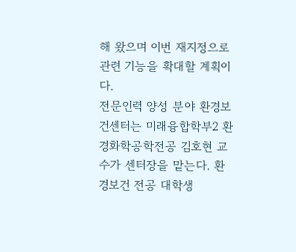해 왔으며 이번 재지정으로 관련 기능을 확대할 계획이다.
전문인력 양성 분야 환경보건센터는 미래융합학부2 환경화학공학전공 김호현 교수가 센터장을 맡는다. 환경보건 전공 대학생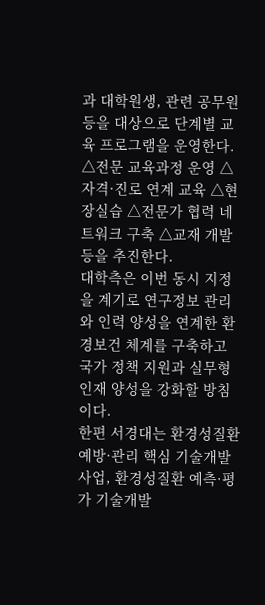과 대학원생, 관련 공무원 등을 대상으로 단계별 교육 프로그램을 운영한다. △전문 교육과정 운영 △자격·진로 연계 교육 △현장실습 △전문가 협력 네트워크 구축 △교재 개발 등을 추진한다.
대학측은 이번 동시 지정을 계기로 연구정보 관리와 인력 양성을 연계한 환경보건 체계를 구축하고 국가 정책 지원과 실무형 인재 양성을 강화할 방침이다.
한편 서경대는 환경성질환 예방·관리 핵심 기술개발사업, 환경성질환 예측·평가 기술개발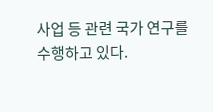사업 등 관련 국가 연구를 수행하고 있다.